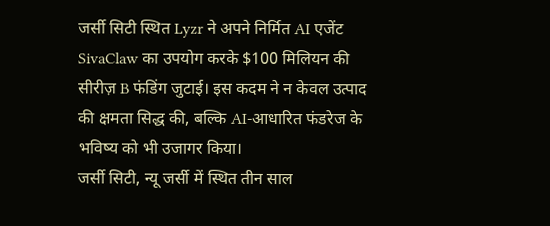जर्सी सिटी स्थित Lyzr ने अपने निर्मित AI एजेंट SivaClaw का उपयोग करके $100 मिलियन की सीरीज़ B फंडिंग जुटाई। इस कदम ने न केवल उत्पाद की क्षमता सिद्ध की, बल्कि AI‑आधारित फंडरेज के भविष्य को भी उजागर किया।
जर्सी सिटी, न्यू जर्सी में स्थित तीन साल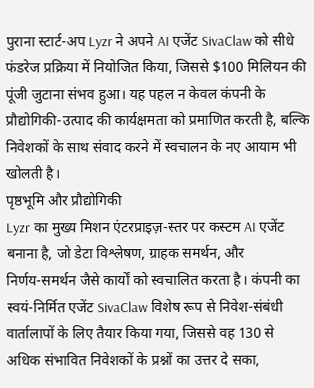पुराना स्टार्ट‑अप Lyzr ने अपने AI एजेंट SivaClaw को सीधे फंडरेज प्रक्रिया में नियोजित किया, जिससे $100 मिलियन की पूंजी जुटाना संभव हुआ। यह पहल न केवल कंपनी के प्रौद्योगिकी‑उत्पाद की कार्यक्षमता को प्रमाणित करती है, बल्कि निवेशकों के साथ संवाद करने में स्वचालन के नए आयाम भी खोलती है।
पृष्ठभूमि और प्रौद्योगिकी
Lyzr का मुख्य मिशन एंटरप्राइज़‑स्तर पर कस्टम AI एजेंट बनाना है, जो डेटा विश्लेषण, ग्राहक समर्थन, और निर्णय‑समर्थन जैसे कार्यों को स्वचालित करता है। कंपनी का स्वयं‑निर्मित एजेंट SivaClaw विशेष रूप से निवेश‑संबंधी वार्तालापों के लिए तैयार किया गया, जिससे वह 130 से अधिक संभावित निवेशकों के प्रश्नों का उत्तर दे सका,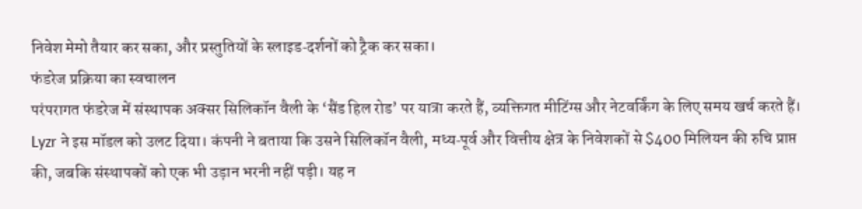निवेश मेमो तैयार कर सका, और प्रस्तुतियों के स्लाइड‑दर्शनों को ट्रैक कर सका।
फंडरेज प्रक्रिया का स्वचालन
परंपरागत फंडरेज में संस्थापक अक्सर सिलिकॉन वैली के ‘सैंड हिल रोड’ पर यात्रा करते हैं, व्यक्तिगत मीटिंग्स और नेटवर्किंग के लिए समय खर्च करते हैं। Lyzr ने इस मॉडल को उलट दिया। कंपनी ने बताया कि उसने सिलिकॉन वैली, मध्य‑पूर्व और वित्तीय क्षेत्र के निवेशकों से $400 मिलियन की रुचि प्राप्त की, जबकि संस्थापकों को एक भी उड़ान भरनी नहीं पड़ी। यह न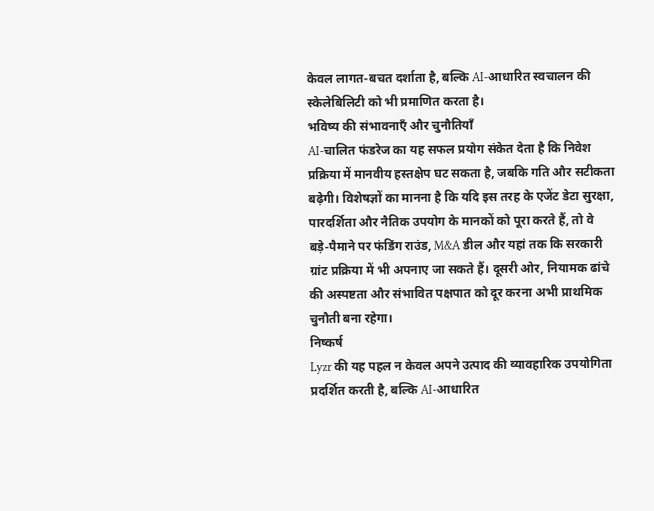केवल लागत‑बचत दर्शाता है, बल्कि AI‑आधारित स्वचालन की स्केलेबिलिटी को भी प्रमाणित करता है।
भविष्य की संभावनाएँ और चुनौतियाँ
AI‑चालित फंडरेज का यह सफल प्रयोग संकेत देता है कि निवेश प्रक्रिया में मानवीय हस्तक्षेप घट सकता है, जबकि गति और सटीकता बढ़ेगी। विशेषज्ञों का मानना है कि यदि इस तरह के एजेंट डेटा सुरक्षा, पारदर्शिता और नैतिक उपयोग के मानकों को पूरा करते हैं, तो वे बड़े‑पैमाने पर फंडिंग राउंड, M&A डील और यहां तक कि सरकारी ग्रांट प्रक्रिया में भी अपनाए जा सकते हैं। दूसरी ओर, नियामक ढांचे की अस्पष्टता और संभावित पक्षपात को दूर करना अभी प्राथमिक चुनौती बना रहेगा।
निष्कर्ष
Lyzr की यह पहल न केवल अपने उत्पाद की व्यावहारिक उपयोगिता प्रदर्शित करती है, बल्कि AI‑आधारित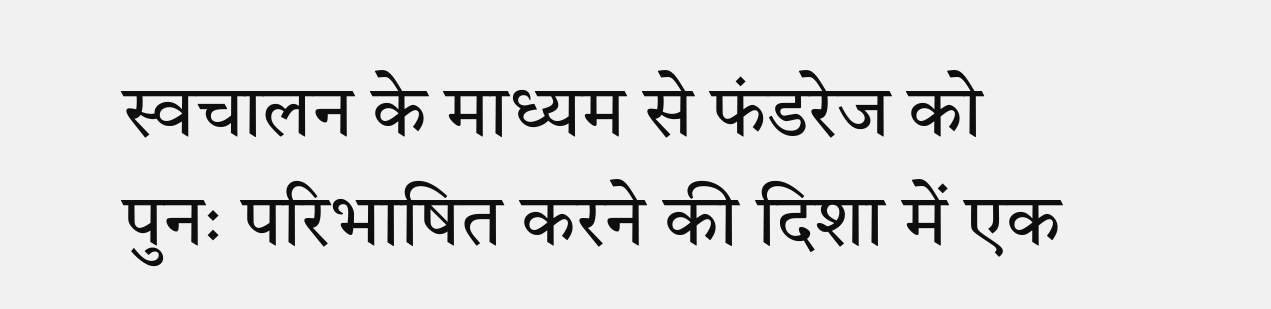स्वचालन के माध्यम से फंडरेज को पुनः परिभाषित करने की दिशा में एक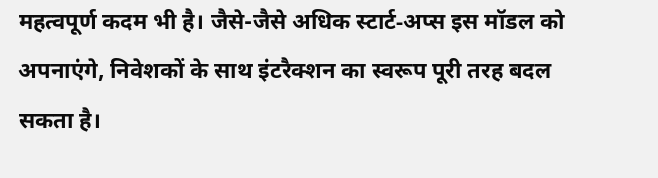महत्वपूर्ण कदम भी है। जैसे-जैसे अधिक स्टार्ट‑अप्स इस मॉडल को अपनाएंगे, निवेशकों के साथ इंटरैक्शन का स्वरूप पूरी तरह बदल सकता है।